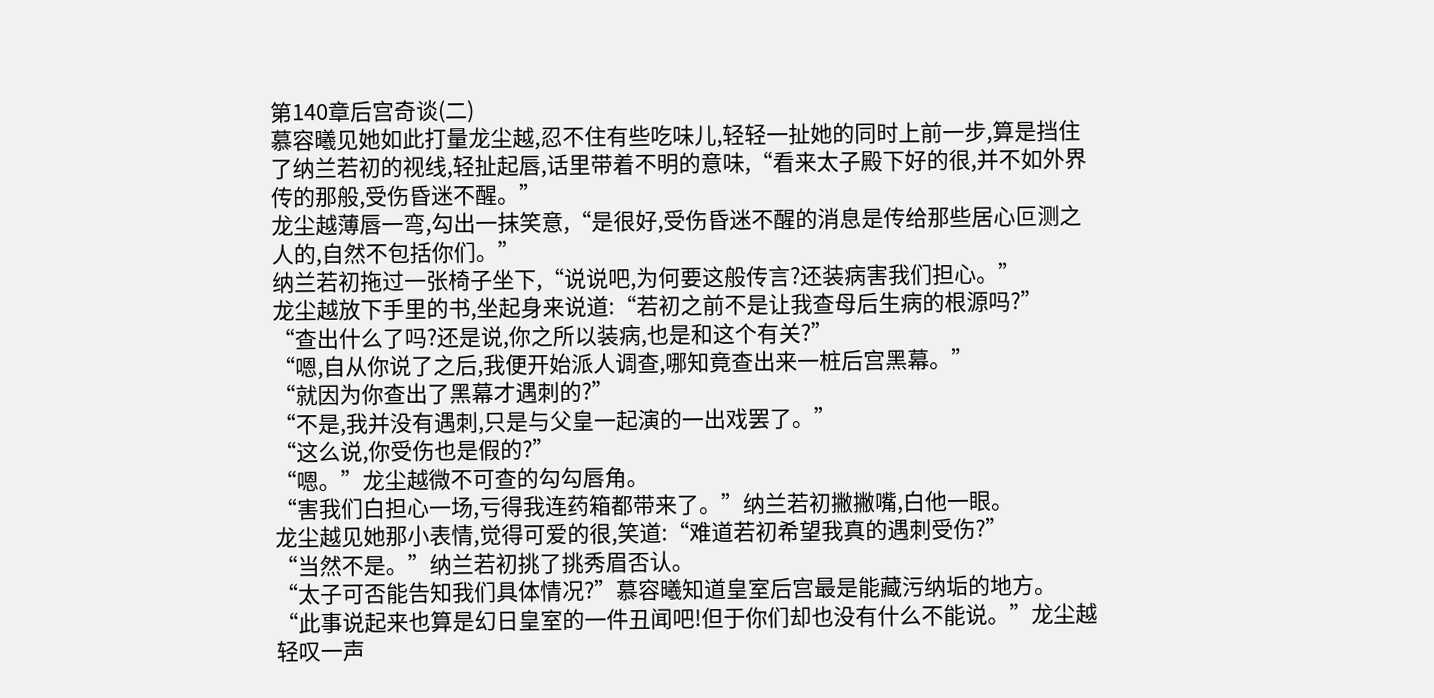第140章后宫奇谈(二)
慕容曦见她如此打量龙尘越,忍不住有些吃味儿,轻轻一扯她的同时上前一步,算是挡住了纳兰若初的视线,轻扯起唇,话里带着不明的意味,“看来太子殿下好的很,并不如外界传的那般,受伤昏迷不醒。”
龙尘越薄唇一弯,勾出一抹笑意,“是很好,受伤昏迷不醒的消息是传给那些居心叵测之人的,自然不包括你们。”
纳兰若初拖过一张椅子坐下,“说说吧,为何要这般传言?还装病害我们担心。”
龙尘越放下手里的书,坐起身来说道:“若初之前不是让我查母后生病的根源吗?”
“查出什么了吗?还是说,你之所以装病,也是和这个有关?”
“嗯,自从你说了之后,我便开始派人调查,哪知竟查出来一桩后宫黑幕。”
“就因为你查出了黑幕才遇刺的?”
“不是,我并没有遇刺,只是与父皇一起演的一出戏罢了。”
“这么说,你受伤也是假的?”
“嗯。”龙尘越微不可查的勾勾唇角。
“害我们白担心一场,亏得我连药箱都带来了。”纳兰若初撇撇嘴,白他一眼。
龙尘越见她那小表情,觉得可爱的很,笑道:“难道若初希望我真的遇刺受伤?”
“当然不是。”纳兰若初挑了挑秀眉否认。
“太子可否能告知我们具体情况?”慕容曦知道皇室后宫最是能藏污纳垢的地方。
“此事说起来也算是幻日皇室的一件丑闻吧!但于你们却也没有什么不能说。”龙尘越轻叹一声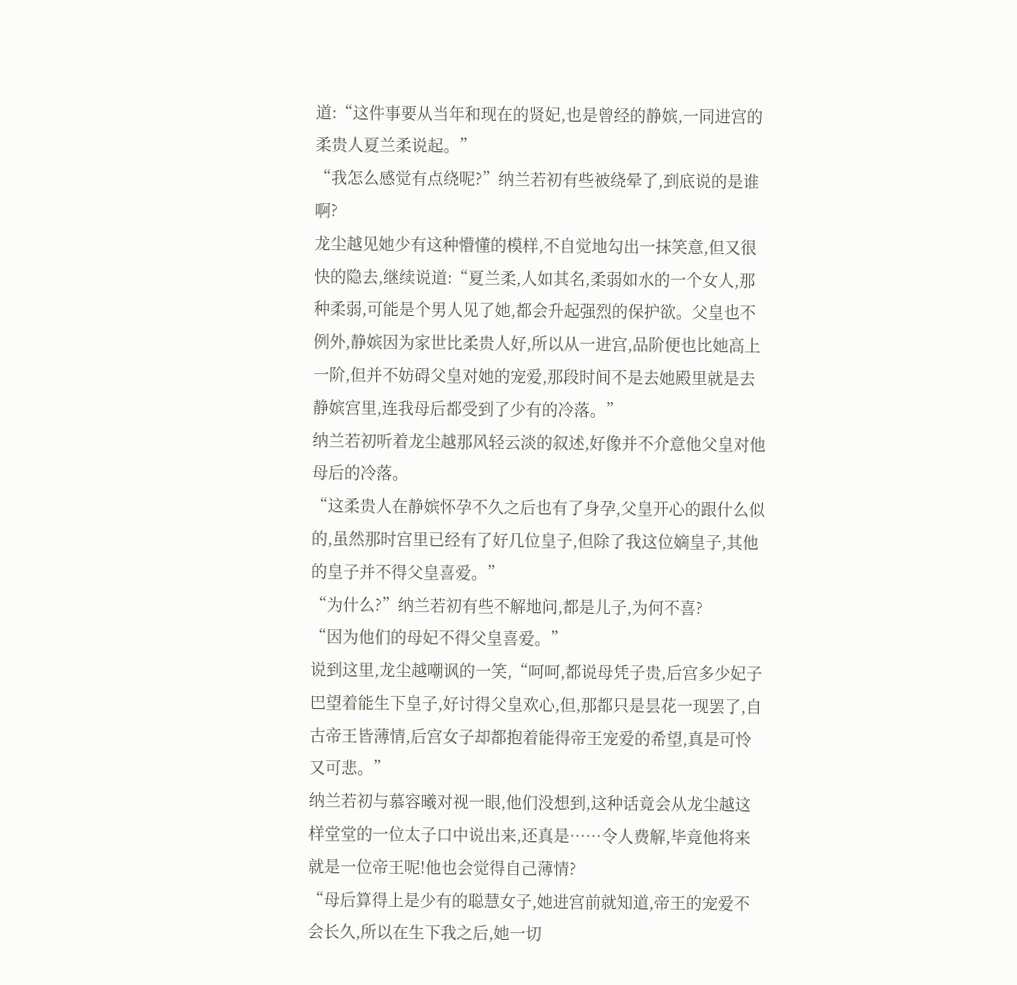道:“这件事要从当年和现在的贤妃,也是曾经的静嫔,一同进宫的柔贵人夏兰柔说起。”
“我怎么感觉有点绕呢?”纳兰若初有些被绕晕了,到底说的是谁啊?
龙尘越见她少有这种懵懂的模样,不自觉地勾出一抹笑意,但又很快的隐去,继续说道:“夏兰柔,人如其名,柔弱如水的一个女人,那种柔弱,可能是个男人见了她,都会升起强烈的保护欲。父皇也不例外,静嫔因为家世比柔贵人好,所以从一进宫,品阶便也比她高上一阶,但并不妨碍父皇对她的宠爱,那段时间不是去她殿里就是去静嫔宫里,连我母后都受到了少有的冷落。”
纳兰若初听着龙尘越那风轻云淡的叙述,好像并不介意他父皇对他母后的冷落。
“这柔贵人在静嫔怀孕不久之后也有了身孕,父皇开心的跟什么似的,虽然那时宫里已经有了好几位皇子,但除了我这位嫡皇子,其他的皇子并不得父皇喜爱。”
“为什么?”纳兰若初有些不解地问,都是儿子,为何不喜?
“因为他们的母妃不得父皇喜爱。”
说到这里,龙尘越嘲讽的一笑,“呵呵,都说母凭子贵,后宫多少妃子巴望着能生下皇子,好讨得父皇欢心,但,那都只是昙花一现罢了,自古帝王皆薄情,后宫女子却都抱着能得帝王宠爱的希望,真是可怜又可悲。”
纳兰若初与慕容曦对视一眼,他们没想到,这种话竟会从龙尘越这样堂堂的一位太子口中说出来,还真是……令人费解,毕竟他将来就是一位帝王呢!他也会觉得自己薄情?
“母后算得上是少有的聪慧女子,她进宫前就知道,帝王的宠爱不会长久,所以在生下我之后,她一切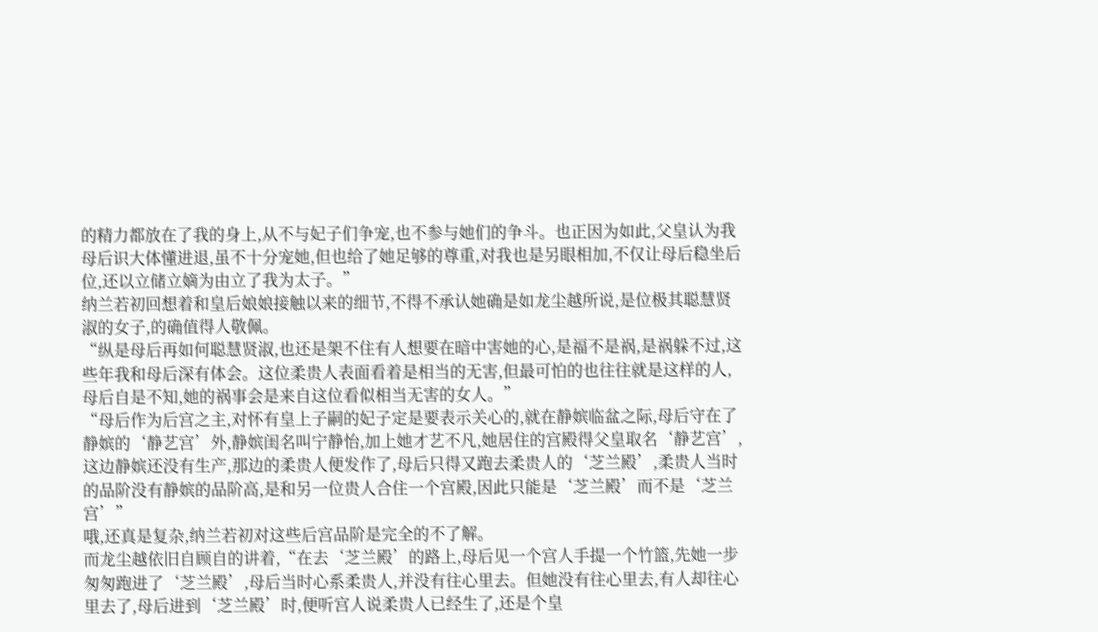的精力都放在了我的身上,从不与妃子们争宠,也不参与她们的争斗。也正因为如此,父皇认为我母后识大体懂进退,虽不十分宠她,但也给了她足够的尊重,对我也是另眼相加,不仅让母后稳坐后位,还以立储立嫡为由立了我为太子。”
纳兰若初回想着和皇后娘娘接触以来的细节,不得不承认她确是如龙尘越所说,是位极其聪慧贤淑的女子,的确值得人敬佩。
“纵是母后再如何聪慧贤淑,也还是架不住有人想要在暗中害她的心,是福不是祸,是祸躲不过,这些年我和母后深有体会。这位柔贵人表面看着是相当的无害,但最可怕的也往往就是这样的人,母后自是不知,她的祸事会是来自这位看似相当无害的女人。”
“母后作为后宫之主,对怀有皇上子嗣的妃子定是要表示关心的,就在静嫔临盆之际,母后守在了静嫔的‘静艺宫’外,静嫔闺名叫宁静怡,加上她才艺不凡,她居住的宫殿得父皇取名‘静艺宫’,这边静嫔还没有生产,那边的柔贵人便发作了,母后只得又跑去柔贵人的‘芝兰殿’,柔贵人当时的品阶没有静嫔的品阶高,是和另一位贵人合住一个宫殿,因此只能是‘芝兰殿’而不是‘芝兰宫’”
哦,还真是复杂,纳兰若初对这些后宫品阶是完全的不了解。
而龙尘越依旧自顾自的讲着,“在去‘芝兰殿’的路上,母后见一个宫人手提一个竹篮,先她一步匆匆跑进了‘芝兰殿’,母后当时心系柔贵人,并没有往心里去。但她没有往心里去,有人却往心里去了,母后进到‘芝兰殿’时,便听宫人说柔贵人已经生了,还是个皇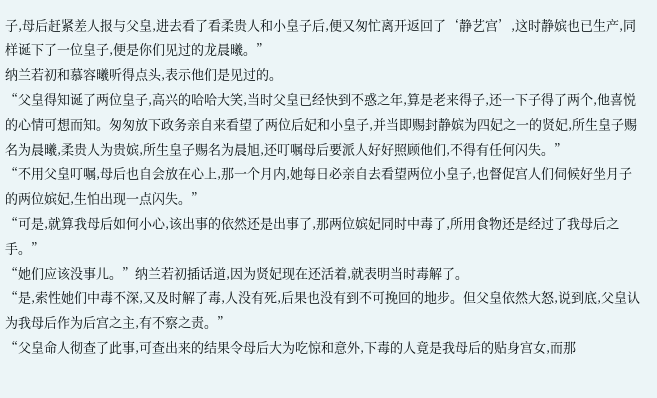子,母后赶紧差人报与父皇,进去看了看柔贵人和小皇子后,便又匆忙离开返回了‘静艺宫’,这时静嫔也已生产,同样诞下了一位皇子,便是你们见过的龙晨曦。”
纳兰若初和慕容曦听得点头,表示他们是见过的。
“父皇得知诞了两位皇子,高兴的哈哈大笑,当时父皇已经快到不惑之年,算是老来得子,还一下子得了两个,他喜悦的心情可想而知。匆匆放下政务亲自来看望了两位后妃和小皇子,并当即赐封静嫔为四妃之一的贤妃,所生皇子赐名为晨曦,柔贵人为贵嫔,所生皇子赐名为晨旭,还叮嘱母后要派人好好照顾他们,不得有任何闪失。”
“不用父皇叮嘱,母后也自会放在心上,那一个月内,她每日必亲自去看望两位小皇子,也督促宫人们伺候好坐月子的两位嫔妃,生怕出现一点闪失。”
“可是,就算我母后如何小心,该出事的依然还是出事了,那两位嫔妃同时中毒了,所用食物还是经过了我母后之手。”
“她们应该没事儿。”纳兰若初插话道,因为贤妃现在还活着,就表明当时毒解了。
“是,索性她们中毒不深,又及时解了毒,人没有死,后果也没有到不可挽回的地步。但父皇依然大怒,说到底,父皇认为我母后作为后宫之主,有不察之责。”
“父皇命人彻查了此事,可查出来的结果令母后大为吃惊和意外,下毒的人竟是我母后的贴身宫女,而那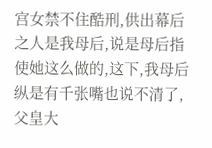宫女禁不住酷刑,供出幕后之人是我母后,说是母后指使她这么做的,这下,我母后纵是有千张嘴也说不清了,父皇大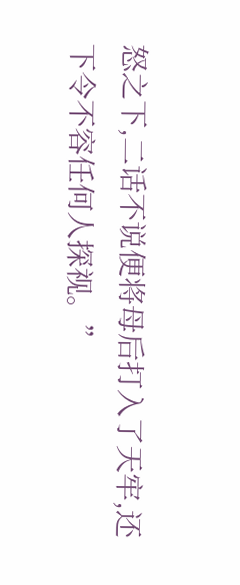怒之下,二话不说便将母后打入了天牢,还下令不容任何人探视。”